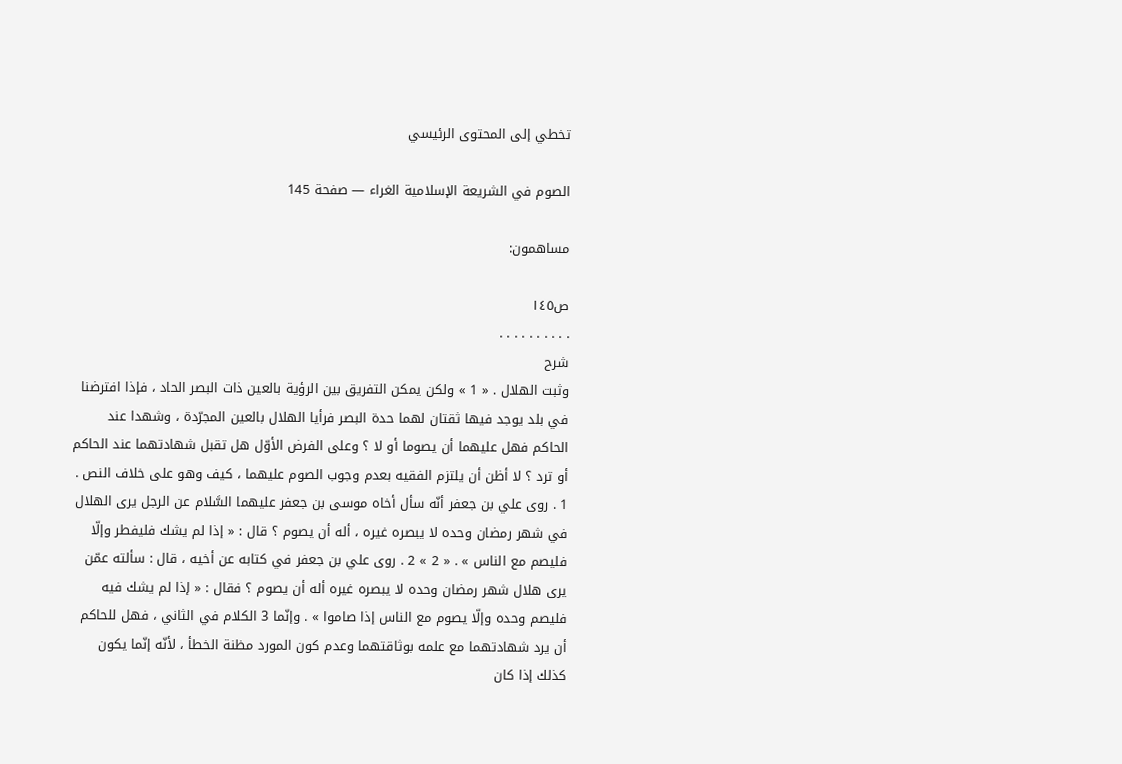تخطي إلى المحتوى الرئيسي

الصوم في الشريعة الإسلامية الغراء — صفحة 145

مساهمون:

ص١٤٥
. . . . . . . . . .
شرح
وثبت الهلال . « 1 » ولكن يمكن التفريق بين الرؤية بالعين ذات البصر الحاد ، فإذا افترضنا في بلد يوجد فيها ثقتان لهما حدة البصر فرأيا الهلال بالعين المجرّدة ، وشهدا عند الحاكم فهل عليهما أن يصوما أو لا ؟ وعلى الفرض الأوّل هل تقبل شهادتهما عند الحاكم أو ترد ؟ لا أظن أن يلتزم الفقيه بعدم وجوب الصوم عليهما ، كيف وهو على خلاف النص . 1 . روى علي بن جعفر أنّه سأل أخاه موسى بن جعفر عليهما السَّلام عن الرجل يرى الهلال في شهر رمضان وحده لا يبصره غيره ، أله أن يصوم ؟ قال : « إذا لم يشك فليفطر وإلّا فليصم مع الناس » . « 2 » 2 . روى علي بن جعفر في كتابه عن أخيه ، قال : سألته عمّن يرى هلال شهر رمضان وحده لا يبصره غيره أله أن يصوم ؟ فقال : « إذا لم يشك فيه فليصم وحده وإلّا يصوم مع الناس إذا صاموا » . وإنّما 3 الكلام في الثاني ، فهل للحاكم أن يرد شهادتهما مع علمه بوثاقتهما وعدم كون المورد مظنة الخطأ ، لأنّه إنّما يكون كذلك إذا كان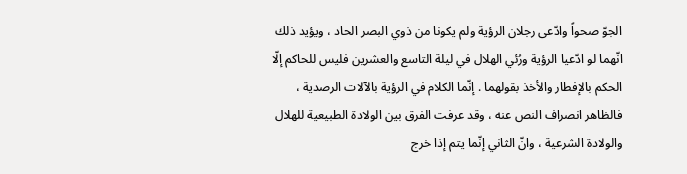الجوّ صحواً وادّعى رجلان الرؤية ولم يكونا من ذوي البصر الحاد ، ويؤيد ذلك انّهما لو ادّعيا الرؤية ورُئي الهلال في ليلة التاسع والعشرين فليس للحاكم إلّا الحكم بالإفطار والأخذ بقولهما . إنّما الكلام في الرؤية بالآلات الرصدية ، فالظاهر انصراف النص عنه ، وقد عرفت الفرق بين الولادة الطبيعية للهلال والولادة الشرعية ، وانّ الثاني إنّما يتم إذا خرج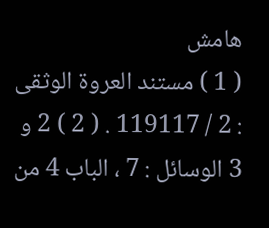هامش
( 1 ) مستند العروة الوثقى : 2 / 119117 . ( 2 ) 2 و 3 الوسائل : 7 ، الباب 4 من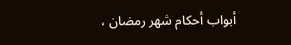أبواب أحكام شهر رمضان ،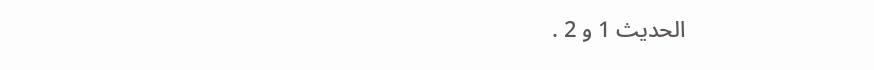الحديث 1 و 2 .